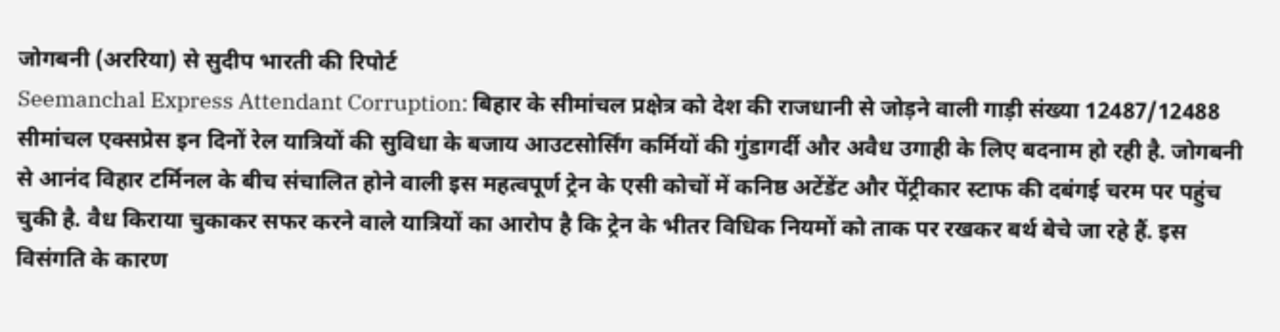जोगबनी (अररिया) से सुदीप भारती की रिपोर्ट
Seemanchal Express Attendant Corruption: बिहार के सीमांचल प्रक्षेत्र को देश की राजधानी से जोड़ने वाली गाड़ी संख्या 12487/12488 सीमांचल एक्सप्रेस इन दिनों रेल यात्रियों की सुविधा के बजाय आउटसोर्सिंग कर्मियों की गुंडागर्दी और अवैध उगाही के लिए बदनाम हो रही है. जोगबनी से आनंद विहार टर्मिनल के बीच संचालित होने वाली इस महत्वपूर्ण ट्रेन के एसी कोचों में कनिष्ठ अटेंडेंट और पेंट्रीकार स्टाफ की दबंगई चरम पर पहुंच चुकी है. वैध किराया चुकाकर सफर करने वाले यात्रियों का आरोप है कि ट्रेन के भीतर विधिक नियमों को ताक पर रखकर बर्थ बेचे जा रहे हैं. इस विसंगति के कारण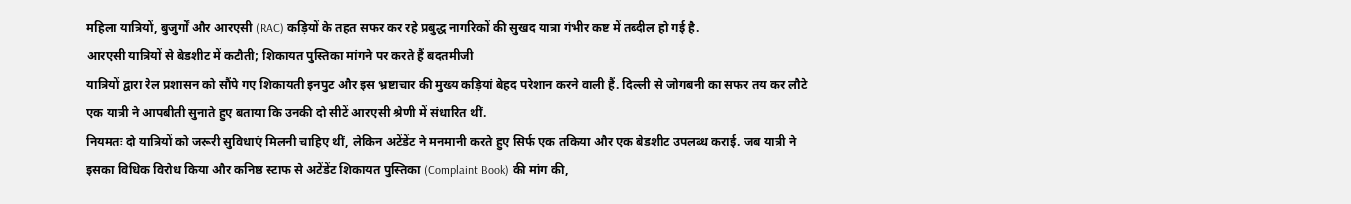महिला यात्रियों, बुजुर्गों और आरएसी (RAC) कड़ियों के तहत सफर कर रहे प्रबुद्ध नागरिकों की सुखद यात्रा गंभीर कष्ट में तब्दील हो गई है.
आरएसी यात्रियों से बेडशीट में कटौती; शिकायत पुस्तिका मांगने पर करते हैं बदतमीजी
यात्रियों द्वारा रेल प्रशासन को सौंपे गए शिकायती इनपुट और इस भ्रष्टाचार की मुख्य कड़ियां बेहद परेशान करने वाली हैं. दिल्ली से जोगबनी का सफर तय कर लौटे एक यात्री ने आपबीती सुनाते हुए बताया कि उनकी दो सीटें आरएसी श्रेणी में संधारित थीं.
नियमतः दो यात्रियों को जरूरी सुविधाएं मिलनी चाहिए थीं, लेकिन अटेंडेंट ने मनमानी करते हुए सिर्फ एक तकिया और एक बेडशीट उपलब्ध कराई. जब यात्री ने इसका विधिक विरोध किया और कनिष्ठ स्टाफ से अटेंडेंट शिकायत पुस्तिका (Complaint Book) की मांग की,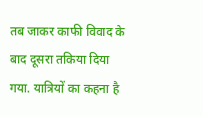तब जाकर काफी विवाद के बाद दूसरा तकिया दिया गया. यात्रियों का कहना है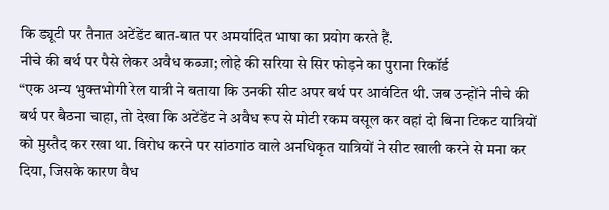कि ड्यूटी पर तैनात अटेंडेंट बात-बात पर अमर्यादित भाषा का प्रयोग करते हैं.
नीचे की बर्थ पर पैसे लेकर अवैध कब्जा; लोहे की सरिया से सिर फोड़ने का पुराना रिकॉर्ड
“एक अन्य भुक्तभोगी रेल यात्री ने बताया कि उनकी सीट अपर बर्थ पर आवंटित थी. जब उन्होंने नीचे की बर्थ पर बैठना चाहा, तो देखा कि अटेंडेंट ने अवैध रूप से मोटी रकम वसूल कर वहां दो बिना टिकट यात्रियों को मुस्तैद कर रखा था. विरोध करने पर सांठगांठ वाले अनधिकृत यात्रियों ने सीट खाली करने से मना कर दिया, जिसके कारण वैध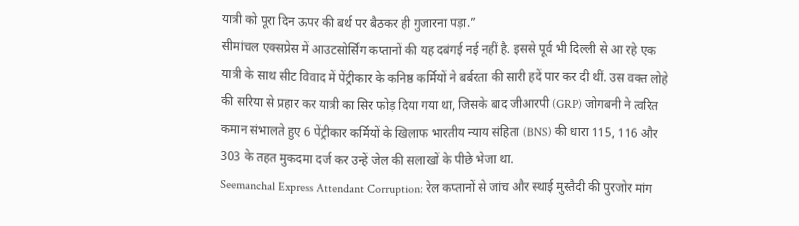यात्री को पूरा दिन ऊपर की बर्थ पर बैठकर ही गुजारना पड़ा.”
सीमांचल एक्सप्रेस में आउटसोर्सिंग कप्तानों की यह दबंगई नई नहीं है. इससे पूर्व भी दिल्ली से आ रहे एक यात्री के साथ सीट विवाद में पेंट्रीकार के कनिष्ठ कर्मियों ने बर्बरता की सारी हदें पार कर दी थीं. उस वक्त लोहे की सरिया से प्रहार कर यात्री का सिर फोड़ दिया गया था, जिसके बाद जीआरपी (GRP) जोगबनी ने त्वरित कमान संभालते हुए 6 पेंट्रीकार कर्मियों के खिलाफ भारतीय न्याय संहिता (BNS) की धारा 115, 116 और 303 के तहत मुकदमा दर्ज कर उन्हें जेल की सलाखों के पीछे भेजा था.
Seemanchal Express Attendant Corruption: रेल कप्तानों से जांच और स्थाई मुस्तैदी की पुरजोर मांग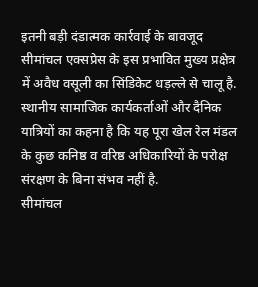इतनी बड़ी दंडात्मक कार्रवाई के बावजूद सीमांचल एक्सप्रेस के इस प्रभावित मुख्य प्रक्षेत्र में अवैध वसूली का सिंडिकेट धड़ल्ले से चालू है. स्थानीय सामाजिक कार्यकर्ताओं और दैनिक यात्रियों का कहना है कि यह पूरा खेल रेल मंडल के कुछ कनिष्ठ व वरिष्ठ अधिकारियों के परोक्ष संरक्षण के बिना संभव नहीं है.
सीमांचल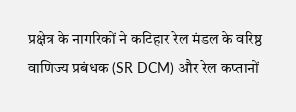प्रक्षेत्र के नागरिकों ने कटिहार रेल मंडल के वरिष्ठ वाणिज्य प्रबंधक (SR DCM) और रेल कप्तानों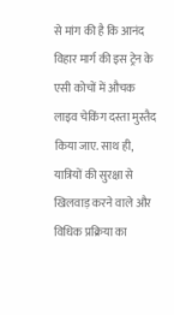से मांग की है कि आनंद विहार मार्ग की इस ट्रेन के एसी कोचों में औचक लाइव चेकिंग दस्ता मुस्तैद किया जाए. साथ ही, यात्रियों की सुरक्षा से खिलवाड़ करने वाले और विधिक प्रक्रिया का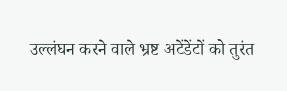उल्लंघन करने वाले भ्रष्ट अटेंडेंटों को तुरंत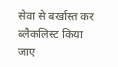सेवा से बर्खास्त कर ब्लैकलिस्ट किया जाए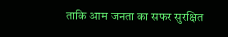ताकि आम जनता का सफर सुरक्षित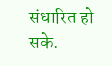संधारित हो सके.